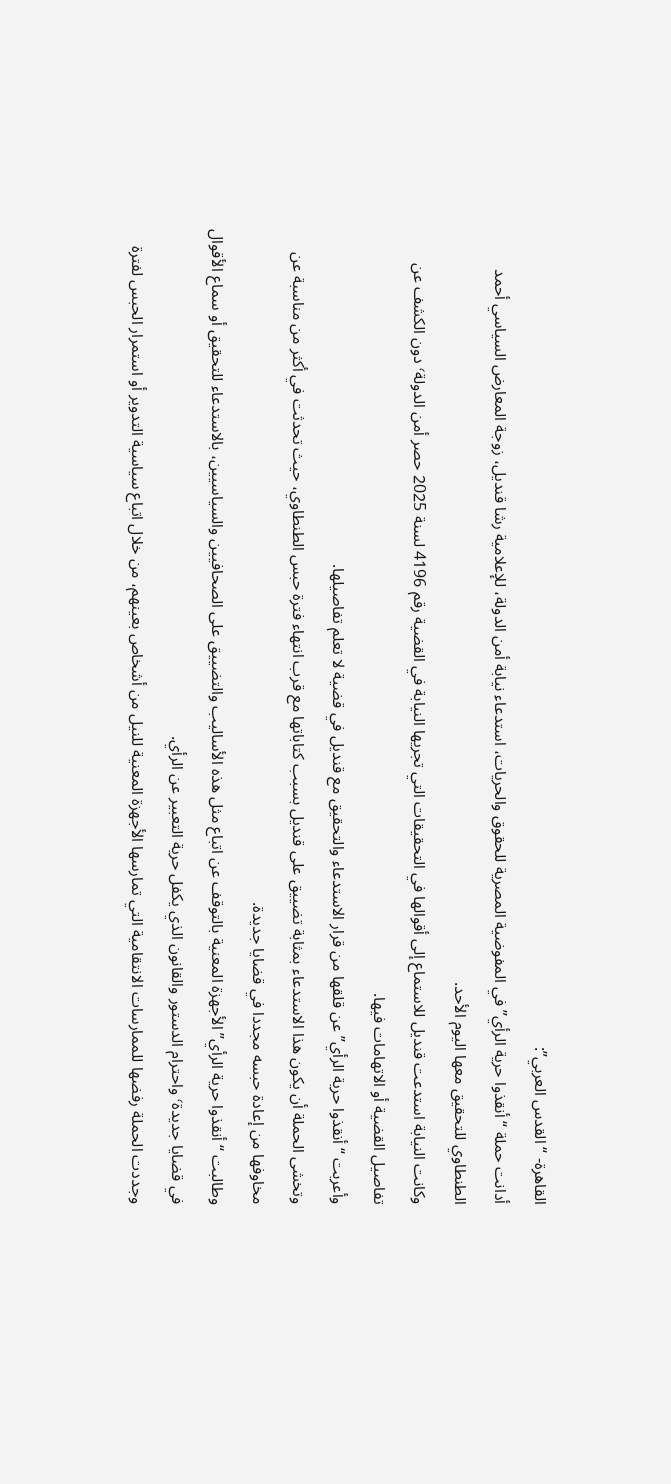القاهرة- “القدس العربي”:
أدانت حملة “أنقذوا حرية الرأي” في المفوضية المصرية للحقوق والحريات، استدعاء نيابة أمن الدولة، للإعلامية رشا قنديل، زوجة المعارض السياسي أحمد الطنطاوي للتحقيق معها اليوم الأحد.
وكانت النيابة استدعت قنديل للاستماع إلى أقوالها في التحقيقات التي تجريها النيابة في القضية رقم 4196 لسنة 2025 حصر أمن الدولة٬ دون الكشف عن تفاصيل القضية أو الاتهامات فيها.
وأعربت “أنقذوا حرية الرأي” عن قلقها من قرار الاستدعاء والتحقيق مع قنديل في قضية لا تعلم تفاصيلها.
وتخشى الحملة أن يكون هذا الاستدعاء بمثابة تضييق على قنديل بسبب كتاباتها مع قرب انتهاء فترة حبس الطنطاوي، حيث تحدثت في أكثر من مناسبة عن مخاوفها من إعادة حبسه مجددا في قضايا جديدة.
وطالبت “أنقذوا حرية الرأي” الأجهزة المعنية بالتوقف عن اتباع مثل هذه الأساليب والتضييق على الصحافيين والسياسيين، بالاستدعاء للتحقيق أو سماع الأقوال في قضايا جديدة٬ واحترام الدستور والقانون الذي يكفل حرية التعبير عن الرأي.
وجددت الحملة رفضها للممارسات الانتقامية التي تمارسها الأجهزة المعنية للنيل من أشخاص بعينهم، من خلال اتباع سياسية التدوير أو استمرار الحبس لفترة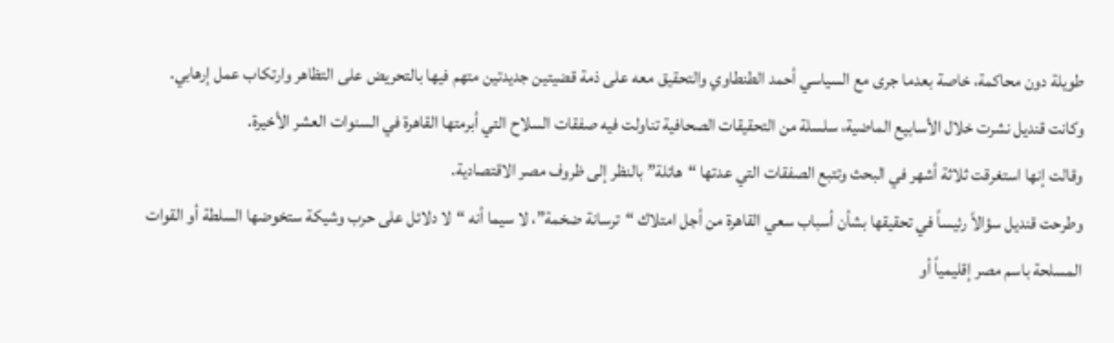طويلة دون محاكمة، خاصة بعدما جرى مع السياسي أحمد الطنطاوي والتحقيق معه على ذمة قضيتين جديدتين متهم فيها بالتحريض على التظاهر وارتكاب عمل إرهابي.
وكانت قنديل نشرت خلال الأسابيع الماضية، سلسلة من التحقيقات الصحافية تناولت فيه صفقات السلاح التي أبرمتها القاهرة في السنوات العشر الأخيرة.
وقالت إنها استغرقت ثلاثة أشهر في البحث وتتبع الصفقات التي عدتها “هائلة” بالنظر إلى ظروف مصر الاقتصادية.
وطرحت قنديل سؤالاً رئيساً في تحقيقها بشأن أسباب سعي القاهرة من أجل امتلاك “ترسانة ضخمة”، لا سيما أنه “لا دلائل على حرب وشيكة ستخوضها السلطة أو القوات المسلحة باسم مصر إقليمياً أو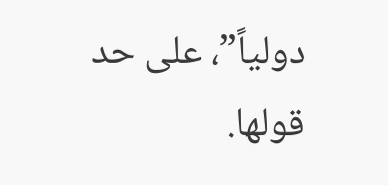دولياً”، على حد قولها.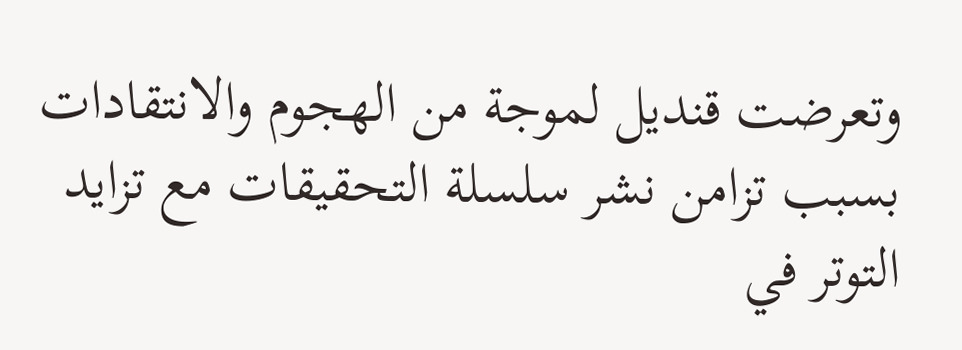وتعرضت قنديل لموجة من الهجوم والانتقادات بسبب تزامن نشر سلسلة التحقيقات مع تزايد التوتر في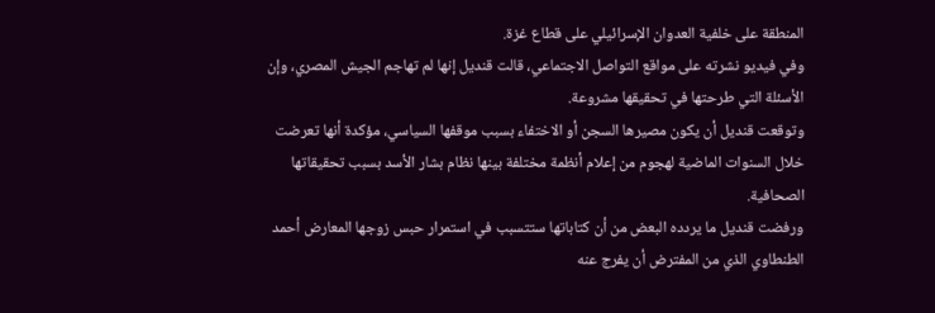المنطقة على خلفية العدوان الإسرائيلي على قطاع غزة.
وفي فيديو نشرته على مواقع التواصل الاجتماعي، قالت قنديل إنها لم تهاجم الجيش المصري، وإن الأسئلة التي طرحتها في تحقيقها مشروعة.
وتوقعت قنديل أن يكون مصيرها السجن أو الاختفاء بسبب موقفها السياسي، مؤكدة أنها تعرضت خلال السنوات الماضية لهجوم من إعلام أنظمة مختلفة بينها نظام بشار الأسد بسبب تحقيقاتها الصحافية.
ورفضت قنديل ما يردده البعض من أن كتاباتها ستتسبب في استمرار حبس زوجها المعارض أحمد الطنطاوي الذي من المفترض أن يفرج عنه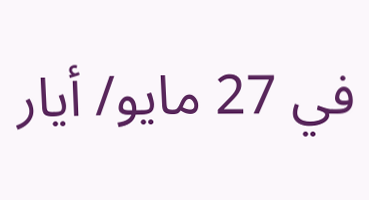في 27 مايو/ أيار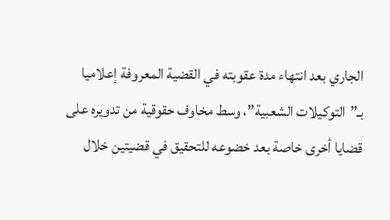الجاري بعد انتهاء مدة عقوبته في القضية المعروفة إعلاميا بـ”التوكيلات الشعبية”، وسط مخاوف حقوقية من تدويره على قضايا أخرى خاصة بعد خضوعه للتحقيق في قضيتين خلال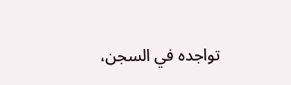تواجده في السجن،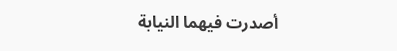أصدرت فيهما النيابة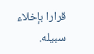قرارا بإخلاء سبيله.